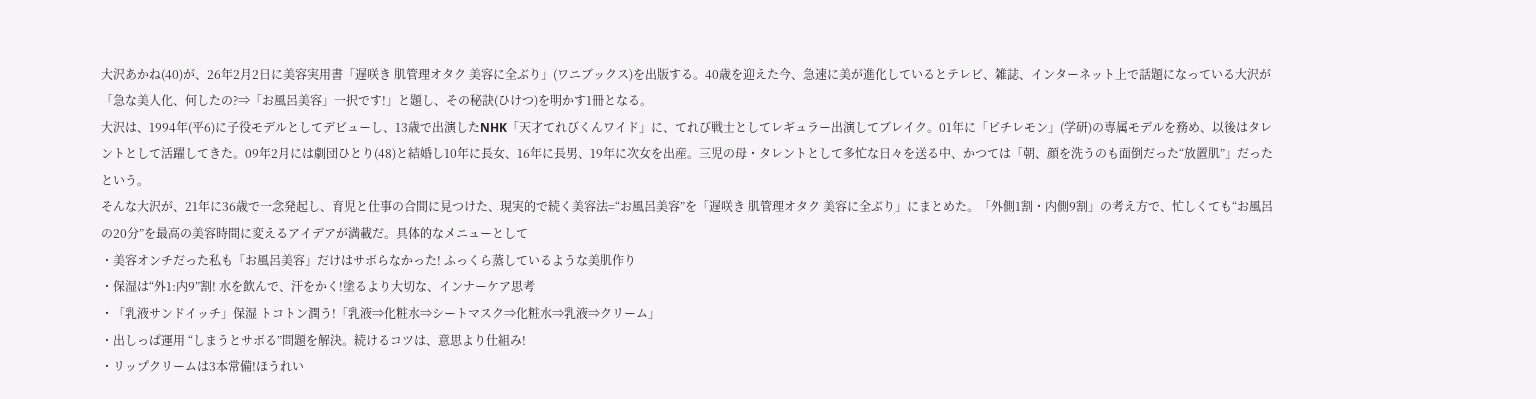大沢あかね(40)が、26年2月2日に美容実用書「遅咲き 肌管理オタク 美容に全ぶり」(ワニブックス)を出版する。40歳を迎えた今、急速に美が進化しているとテレビ、雑誌、インターネット上で話題になっている大沢が「急な美人化、何したの?⇒「お風呂美容」一択です!」と題し、その秘訣(ひけつ)を明かす1冊となる。
大沢は、1994年(平6)に子役モデルとしてデビューし、13歳で出演したNHK「天才てれびくんワイド」に、てれび戦士としてレギュラー出演してブレイク。01年に「ピチレモン」(学研)の専属モデルを務め、以後はタレントとして活躍してきた。09年2月には劇団ひとり(48)と結婚し10年に長女、16年に長男、19年に次女を出産。三児の母・タレントとして多忙な日々を送る中、かつては「朝、顔を洗うのも面倒だった“放置肌”」だったという。
そんな大沢が、21年に36歳で一念発起し、育児と仕事の合間に見つけた、現実的で続く美容法=“お風呂美容”を「遅咲き 肌管理オタク 美容に全ぶり」にまとめた。「外側1割・内側9割」の考え方で、忙しくても“お風呂の20分”を最高の美容時間に変えるアイデアが満載だ。具体的なメニューとして
・美容オンチだった私も「お風呂美容」だけはサボらなかった! ふっくら蒸しているような美肌作り
・保湿は“外1:内9”割! 水を飲んで、汗をかく!塗るより大切な、インナーケア思考
・「乳液サンドイッチ」保湿 トコトン潤う!「乳液⇒化粧水⇒シートマスク⇒化粧水⇒乳液⇒クリーム」
・出しっぱ運用 “しまうとサボる”問題を解決。続けるコツは、意思より仕組み!
・リップクリームは3本常備!ほうれい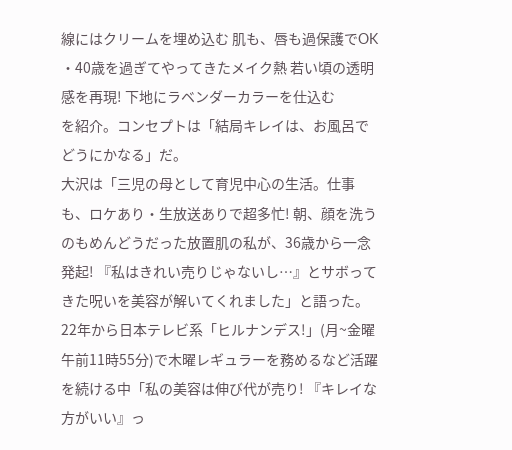線にはクリームを埋め込む 肌も、唇も過保護でOK
・40歳を過ぎてやってきたメイク熱 若い頃の透明感を再現! 下地にラベンダーカラーを仕込む
を紹介。コンセプトは「結局キレイは、お風呂でどうにかなる」だ。
大沢は「三児の母として育児中心の生活。仕事も、ロケあり・生放送ありで超多忙! 朝、顔を洗うのもめんどうだった放置肌の私が、36歳から一念発起! 『私はきれい売りじゃないし…』とサボってきた呪いを美容が解いてくれました」と語った。22年から日本テレビ系「ヒルナンデス!」(月~金曜午前11時55分)で木曜レギュラーを務めるなど活躍を続ける中「私の美容は伸び代が売り! 『キレイな方がいい』っ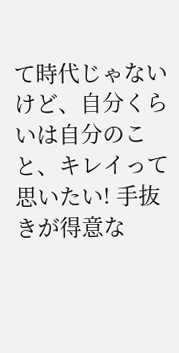て時代じゃないけど、自分くらいは自分のこと、キレイって思いたい! 手抜きが得意な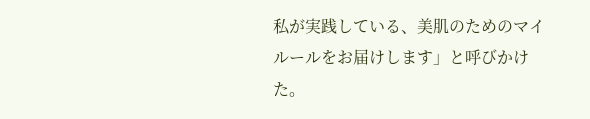私が実践している、美肌のためのマイルールをお届けします」と呼びかけた。